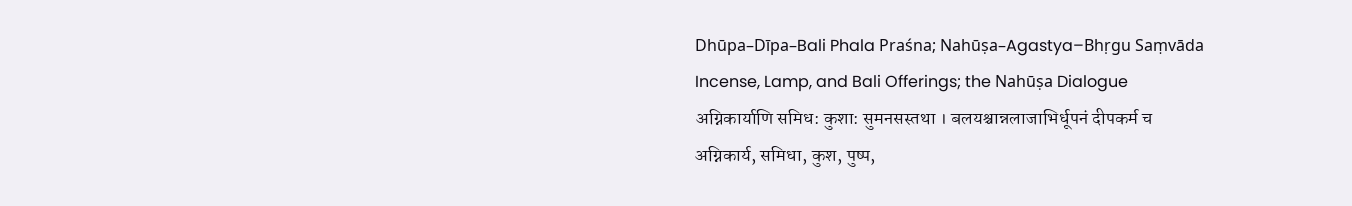Dhūpa–Dīpa–Bali Phala Praśna; Nahūṣa–Agastya–Bhṛgu Saṃvāda
Incense, Lamp, and Bali Offerings; the Nahūṣa Dialogue
अग्निकार्याणि समिध: कुशा: सुमनसस्तथा । बलयश्चान्नलाजाभिर्धूपनं दीपकर्म च
अग्निकार्य, समिधा, कुश, पुष्प,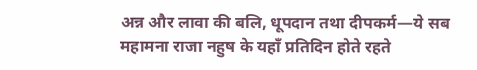अन्न और लावा की बलि, धूपदान तथा दीपकर्म—ये सब महामना राजा नहुष के यहाँ प्रतिदिन होते रहते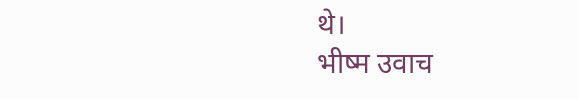थे।
भीष्म उवाच